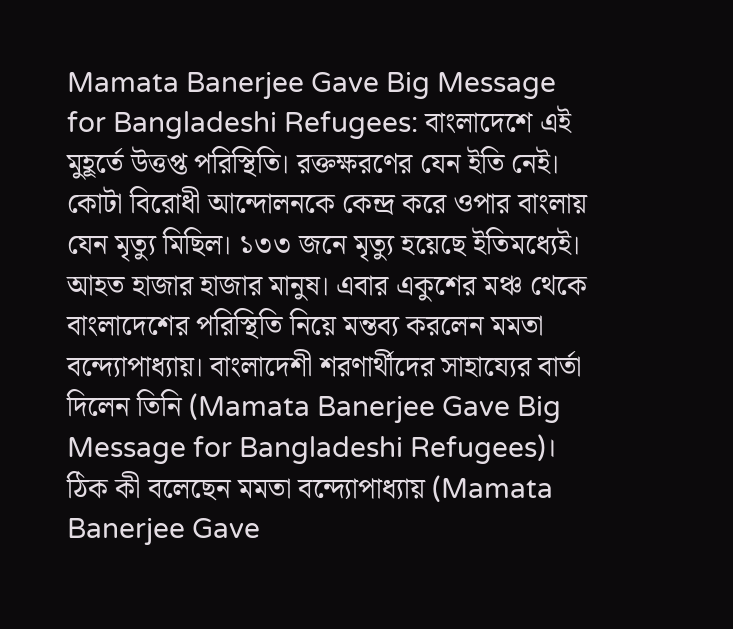Mamata Banerjee Gave Big Message for Bangladeshi Refugees: বাংলাদেশে এই মুহূর্তে উত্তপ্ত পরিস্থিতি। রক্তক্ষরণের যেন ইতি নেই। কোটা বিরোধী আন্দোলনকে কেন্দ্র করে ওপার বাংলায় যেন মৃত্যু মিছিল। ১৩৩ জনে মৃত্যু হয়েছে ইতিমধ্যেই। আহত হাজার হাজার মানুষ। এবার একুশের মঞ্চ থেকে বাংলাদেশের পরিস্থিতি নিয়ে মন্তব্য করলেন মমতা বন্দ্যোপাধ্যায়। বাংলাদেশী শরণার্থীদের সাহায্যের বার্তা দিলেন তিনি (Mamata Banerjee Gave Big Message for Bangladeshi Refugees)।
ঠিক কী বলেছেন মমতা বন্দ্যোপাধ্যায় (Mamata Banerjee Gave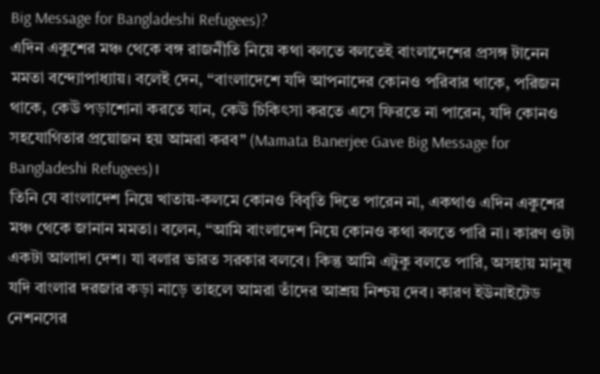Big Message for Bangladeshi Refugees)?
এদিন একুশের মঞ্চ থেকে বঙ্গ রাজনীতি নিয়ে কথা বলতে বলতেই বাংলাদেশের প্রসঙ্গ টানেন মমতা বন্দ্যোপাধ্যায়। বলেই দেন, “বাংলাদেশে যদি আপনাদের কোনও পরিবার থাকে, পরিজন থাকে, কেউ পড়াশোনা করতে যান, কেউ চিকিৎসা করতে এসে ফিরতে না পারেন, যদি কোনও সহযোগিতার প্রয়োজন হয় আমরা করব” (Mamata Banerjee Gave Big Message for Bangladeshi Refugees)।
তিনি যে বাংলাদেশ নিয়ে খাতায়-কলমে কোনও বিবৃতি দিতে পারেন না, একথাও এদিন একুশের মঞ্চ থেকে জানান মমতা। বলেন, “আমি বাংলাদেশ নিয়ে কোনও কথা বলতে পারি না। কারণ ওটা একটা আলাদা দেশ। যা বলার ভারত সরকার বলবে। কিন্তু আমি এটুকু বলতে পারি, অসহায় মানুষ যদি বাংলার দরজার কড়া নাড়ে তাহলে আমরা তাঁদের আশ্রয় নিশ্চয় দেব। কারণ ইউনাইটেড নেশনসের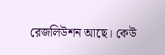রেজলিউশন আছে। কেউ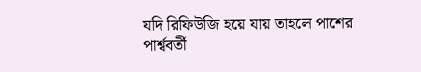যদি রিফিউজি হয়ে যায় তাহলে পাশের পার্শ্ববর্তী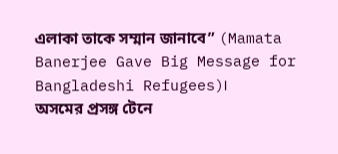এলাকা তাকে সম্মান জানাবে” (Mamata Banerjee Gave Big Message for Bangladeshi Refugees)।
অসমের প্রসঙ্গ টেনে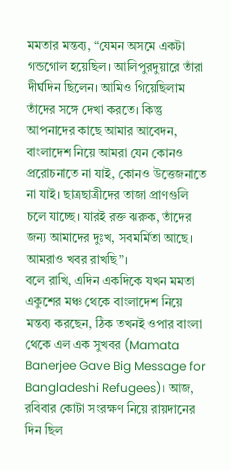মমতার মন্তব্য, “যেমন অসমে একটা গন্ডগোল হয়েছিল। আলিপুরদুয়ারে তাঁরা দীর্ঘদিন ছিলেন। আমিও গিয়েছিলাম তাঁদের সঙ্গে দেখা করতে। কিন্তু আপনাদের কাছে আমার আবেদন, বাংলাদেশ নিয়ে আমরা যেন কোনও প্ররোচনাতে না যাই, কোনও উত্তেজনাতে না যাই। ছাত্রছাত্রীদের তাজা প্রাণগুলি চলে যাচ্ছে। যারই রক্ত ঝরুক, তাঁদের জন্য আমাদের দুঃখ, সবমর্মিতা আছে। আমরাও খবর রাখছি”।
বলে রাখি, এদিন একদিকে যখন মমতা একুশের মঞ্চ থেকে বাংলাদেশ নিয়ে মন্তব্য করছেন, ঠিক তখনই ওপার বাংলা থেকে এল এক সুখবর (Mamata Banerjee Gave Big Message for Bangladeshi Refugees)। আজ, রবিবার কোটা সংরক্ষণ নিয়ে রায়দানের দিন ছিল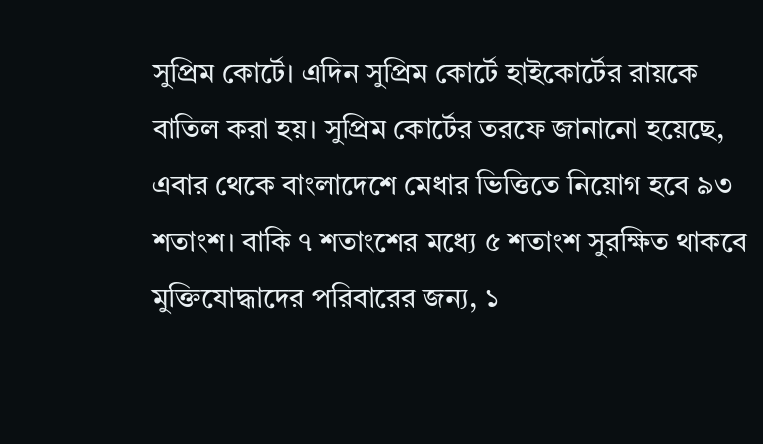সুপ্রিম কোর্টে। এদিন সুপ্রিম কোর্টে হাইকোর্টের রায়কে বাতিল করা হয়। সুপ্রিম কোর্টের তরফে জানানো হয়েছে, এবার থেকে বাংলাদেশে মেধার ভিত্তিতে নিয়োগ হবে ৯৩ শতাংশ। বাকি ৭ শতাংশের মধ্যে ৫ শতাংশ সুরক্ষিত থাকবে মুক্তিযোদ্ধাদের পরিবারের জন্য, ১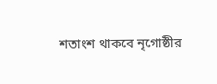শতাংশ থাকবে নৃগোষ্ঠীর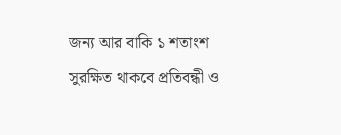জন্য আর বাকি ১ শতাংশ সুরক্ষিত থাকবে প্রতিবন্ধী ও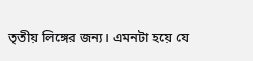তৃতীয় লিঙ্গের জন্য। এমনটা হয়ে যে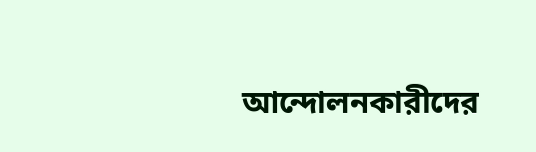আন্দোলনকারীদের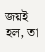জয়ই হল, তা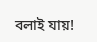বলাই যায়!